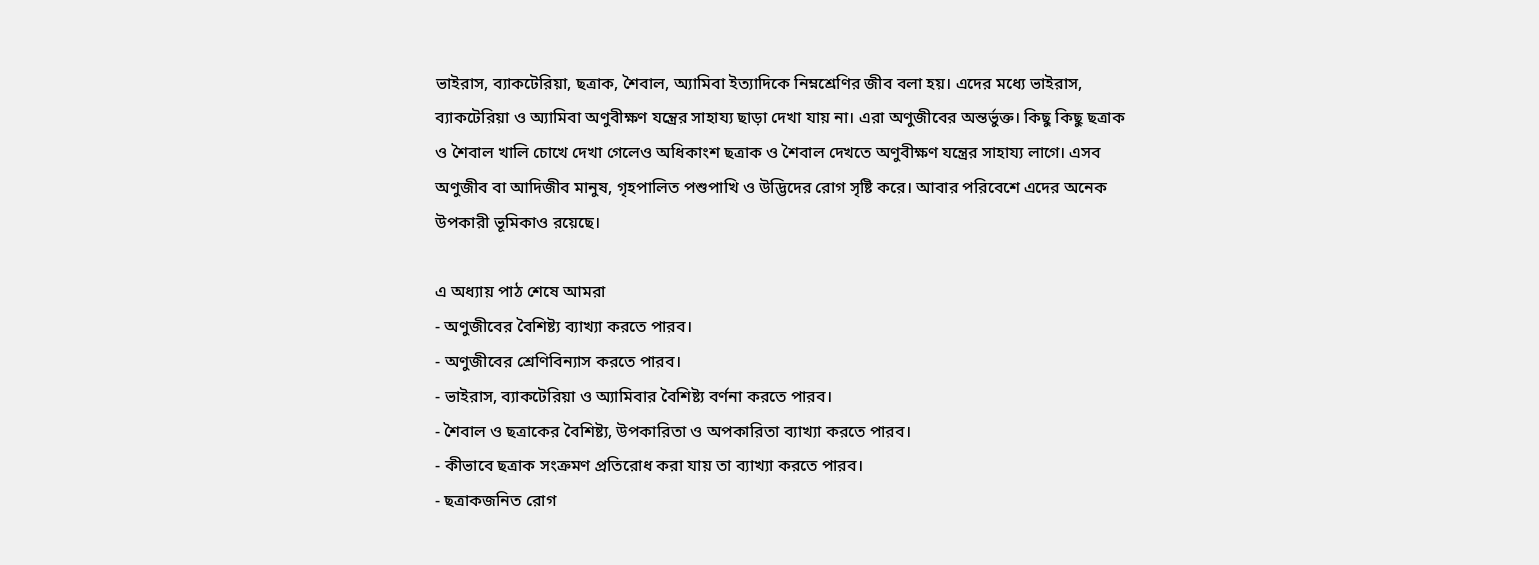ভাইরাস, ব্যাকটেরিয়া, ছত্রাক, শৈবাল, অ্যামিবা ইত্যাদিকে নিম্নশ্রেণির জীব বলা হয়। এদের মধ্যে ভাইরাস, ব্যাকটেরিয়া ও অ্যামিবা অণুবীক্ষণ যন্ত্রের সাহায্য ছাড়া দেখা যায় না। এরা অণুজীবের অন্তর্ভুক্ত। কিছু কিছু ছত্রাক ও শৈবাল খালি চোখে দেখা গেলেও অধিকাংশ ছত্রাক ও শৈবাল দেখতে অণুবীক্ষণ যন্ত্রের সাহায্য লাগে। এসব অণুজীব বা আদিজীব মানুষ, গৃহপালিত পশুপাখি ও উদ্ভিদের রোগ সৃষ্টি করে। আবার পরিবেশে এদের অনেক উপকারী ভূমিকাও রয়েছে।

এ অধ্যায় পাঠ শেষে আমরা
- অণুজীবের বৈশিষ্ট্য ব্যাখ্যা করতে পারব।
- অণুজীবের শ্রেণিবিন্যাস করতে পারব।
- ভাইরাস, ব্যাকটেরিয়া ও অ্যামিবার বৈশিষ্ট্য বর্ণনা করতে পারব।
- শৈবাল ও ছত্রাকের বৈশিষ্ট্য, উপকারিতা ও অপকারিতা ব্যাখ্যা করতে পারব।
- কীভাবে ছত্রাক সংক্রমণ প্রতিরোধ করা যায় তা ব্যাখ্যা করতে পারব।
- ছত্রাকজনিত রোগ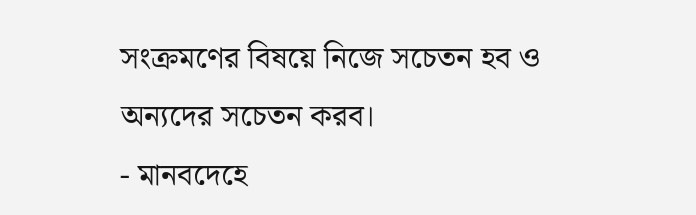সংক্রমণের বিষয়ে নিজে সচেতন হব ও অন্যদের সচেতন করব।
- মানবদেহে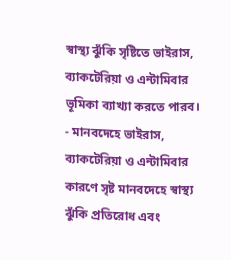স্বাস্থ্য ঝুঁকি সৃষ্টিতে ভাইরাস, ব্যাকটেরিয়া ও এন্টামিবার ভূমিকা ব্যাখ্যা করতে পারব।
- মানবদেহে ভাইরাস, ব্যাকটেরিয়া ও এন্টামিবার কারণে সৃষ্ট মানবদেহে স্বাস্থ্য ঝুঁকি প্রতিরোধ এবং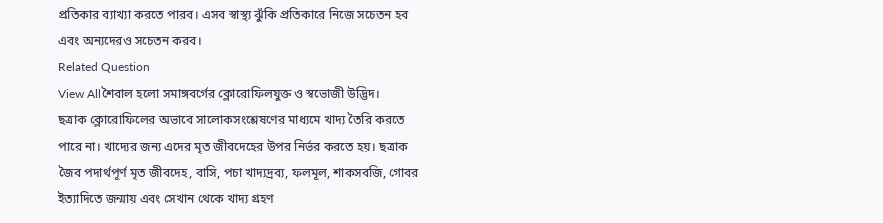প্রতিকার ব্যাখ্যা করতে পারব। এসব স্বাস্থ্য ঝুঁকি প্রতিকারে নিজে সচেতন হব এবং অন্যদেরও সচেতন করব।
Related Question
View Allশৈবাল হলো সমাঙ্গবর্গের ক্লোরোফিলযুক্ত ও স্বভোজী উদ্ভিদ।
ছত্রাক ক্লোরোফিলের অভাবে সালোকসংশ্লেষণের মাধ্যমে খাদ্য তৈরি করতে পারে না। খাদ্যের জন্য এদের মৃত জীবদেহের উপর নির্ভর করতে হয়। ছত্রাক জৈব পদার্থপূর্ণ মৃত জীবদেহ, বাসি, পচা খাদ্যদ্রব্য, ফলমূল, শাকসবজি, গোবর ইত্যাদিতে জন্মায় এবং সেখান থেকে খাদ্য গ্রহণ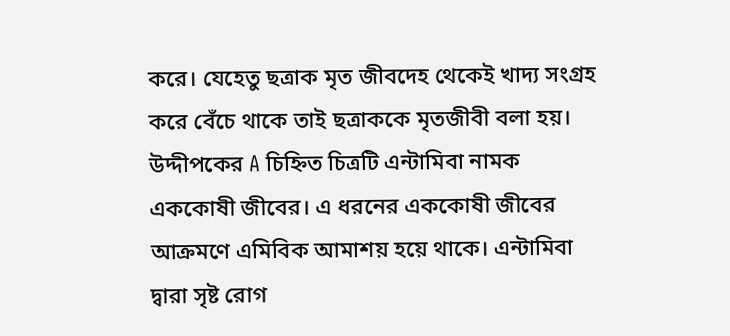করে। যেহেতু ছত্রাক মৃত জীবদেহ থেকেই খাদ্য সংগ্রহ করে বেঁচে থাকে তাই ছত্রাককে মৃতজীবী বলা হয়।
উদ্দীপকের A চিহ্নিত চিত্রটি এন্টামিবা নামক এককোষী জীবের। এ ধরনের এককোষী জীবের আক্রমণে এমিবিক আমাশয় হয়ে থাকে। এন্টামিবা দ্বারা সৃষ্ট রোগ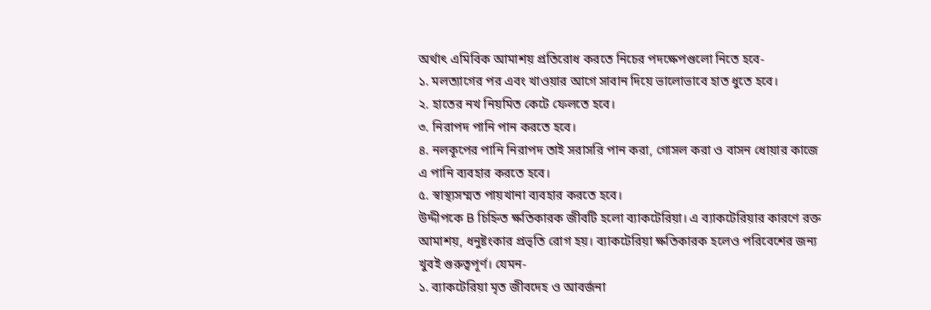অর্থাৎ এমিবিক আমাশয় প্রতিরোধ করতে নিচের পদক্ষেপগুলো নিতে হবে-
১. মলত্যাগের পর এবং খাওয়ার আগে সাবান দিয়ে ভালোভাবে হাত ধুতে হবে।
২. হাতের নখ নিয়মিত কেটে ফেলতে হবে।
৩. নিরাপদ পানি পান করতে হবে।
৪. নলকূপের পানি নিরাপদ তাই সরাসরি পান করা, গোসল করা ও বাসন ধোয়ার কাজে এ পানি ব্যবহার করতে হবে।
৫. স্বাস্থ্যসম্মত পায়খানা ব্যবহার করতে হবে।
উদ্দীপকে B চিহ্নিত ক্ষতিকারক জীবটি হলো ব্যাকটেরিয়া। এ ব্যাকটেরিয়ার কারণে রক্ত আমাশয়, ধনুষ্টংকার প্রভৃতি রোগ হয়। ব্যাকটেরিয়া ক্ষতিকারক হলেও পরিবেশের জন্য খুবই গুরুত্বপূর্ণ। যেমন-
১. ব্যাকটেরিয়া মৃত জীবদেহ ও আবর্জনা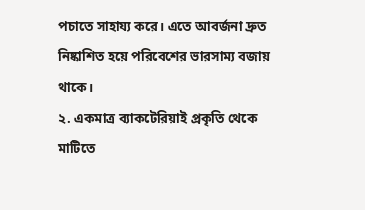পচাতে সাহায্য করে। এতে আবর্জনা দ্রুত নিষ্কাশিত হয়ে পরিবেশের ভারসাম্য বজায় থাকে।
২. একমাত্র ব্যাকটেরিয়াই প্রকৃতি থেকে মাটিতে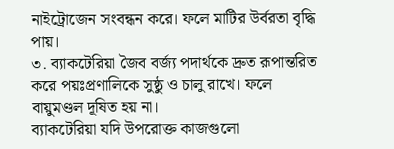নাইট্রোজেন সংবন্ধন করে। ফলে মাটির উর্বরতা বৃদ্ধি পায়।
৩. ব্যাকটেরিয়া জৈব বর্জ্য পদার্থকে দ্রুত রূপান্তরিত করে পয়ঃপ্রণালিকে সুষ্ঠু ও চালু রাখে। ফলে বায়ুমণ্ডল দূষিত হয় না।
ব্যাকটেরিয়া যদি উপরোক্ত কাজগুলো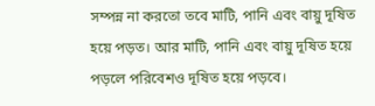সম্পন্ন না করতো তবে মাটি, পানি এবং বায়ু দূষিত হয়ে পড়ত। আর মাটি, পানি এবং বায়ু দূষিত হয়ে পড়লে পরিবেশও দূষিত হয়ে পড়বে।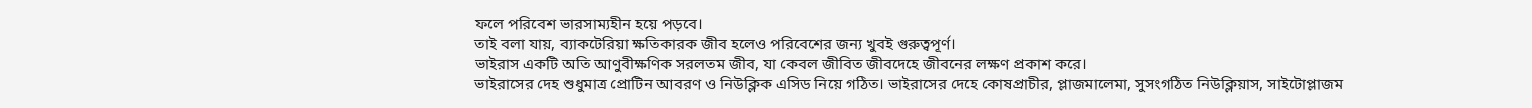ফলে পরিবেশ ভারসাম্যহীন হয়ে পড়বে।
তাই বলা যায়, ব্যাকটেরিয়া ক্ষতিকারক জীব হলেও পরিবেশের জন্য খুবই গুরুত্বপূর্ণ।
ভাইরাস একটি অতি আণুবীক্ষণিক সরলতম জীব, যা কেবল জীবিত জীবদেহে জীবনের লক্ষণ প্রকাশ করে।
ভাইরাসের দেহ শুধুমাত্র প্রোটিন আবরণ ও নিউক্লিক এসিড নিয়ে গঠিত। ভাইরাসের দেহে কোষপ্রাচীর, প্লাজমালেমা, সুসংগঠিত নিউক্লিয়াস, সাইটোপ্লাজম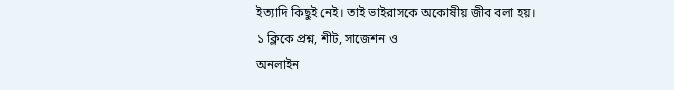ইত্যাদি কিছুই নেই। তাই ভাইরাসকে অকোষীয় জীব বলা হয়।
১ ক্লিকে প্রশ্ন, শীট, সাজেশন ও
অনলাইন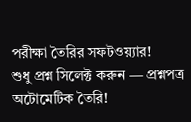পরীক্ষা তৈরির সফটওয়্যার!
শুধু প্রশ্ন সিলেক্ট করুন — প্রশ্নপত্র অটোমেটিক তৈরি!